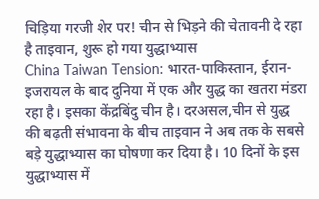चिड़िया गरजी शेर पर! चीन से भिड़ने की चेतावनी दे रहा है ताइवान, शुरू हो गया युद्धाभ्यास
China Taiwan Tension: भारत-पाकिस्तान, ईरान-इजरायल के बाद दुनिया में एक और युद्ध का खतरा मंडरा रहा है। इसका केंद्रबिंदु चीन है। दरअसल,चीन से युद्ध की बढ़ती संभावना के बीच ताइवान ने अब तक के सबसे बड़े युद्धाभ्यास का घोषणा कर दिया है। 10 दिनों के इस युद्धाभ्यास में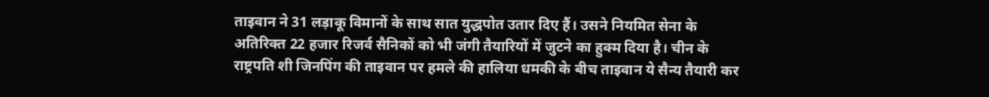ताइवान ने 31 लड़ाकू विमानों के साथ सात युद्धपोत उतार दिए हैं। उसने नियमित सेना के अतिरिक्त 22 हजार रिजर्व सैनिकों को भी जंगी तैयारियों में जुटने का हुक्म दिया है। चीन के राष्ट्रपति शी जिनपिंग की ताइवान पर हमले की हालिया धमकी के बीच ताइवान ये सैन्य तैयारी कर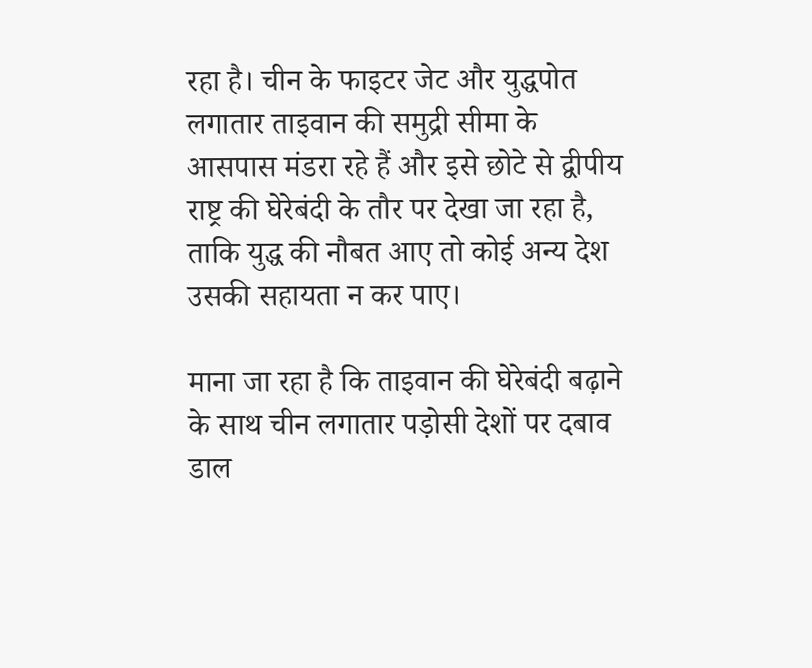रहा है। चीन के फाइटर जेट और युद्धपोत लगातार ताइवान की समुद्री सीमा के आसपास मंडरा रहे हैं और इसे छोटे से द्वीपीय राष्ट्र की घेरेबंदी के तौर पर देखा जा रहा है, ताकि युद्ध की नौबत आए तो कोई अन्य देश उसकी सहायता न कर पाए।

माना जा रहा है कि ताइवान की घेरेबंदी बढ़ाने के साथ चीन लगातार पड़ोसी देशों पर दबाव डाल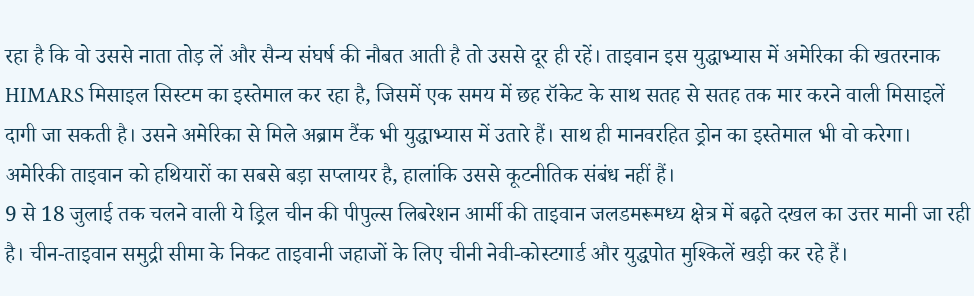रहा है कि वो उससे नाता तोड़ लें और सैन्य संघर्ष की नौबत आती है तो उससे दूर ही रहें। ताइवान इस युद्धाभ्यास में अमेरिका की खतरनाक HIMARS मिसाइल सिस्टम का इस्तेमाल कर रहा है, जिसमें एक समय में छह रॉकेट के साथ सतह से सतह तक मार करने वाली मिसाइलें दागी जा सकती है। उसने अमेरिका से मिले अब्राम टैंक भी युद्धाभ्यास में उतारे हैं। साथ ही मानवरहित ड्रोन का इस्तेमाल भी वो करेगा। अमेरिकी ताइवान को हथियारों का सबसे बड़ा सप्लायर है, हालांकि उससे कूटनीतिक संबंध नहीं हैं।
9 से 18 जुलाई तक चलने वाली ये ड्रिल चीन की पीपुल्स लिबरेशन आर्मी की ताइवान जलडमरूमध्य क्षेत्र में बढ़ते दखल का उत्तर मानी जा रही है। चीन-ताइवान समुद्री सीमा के निकट ताइवानी जहाजों के लिए चीनी नेवी-कोस्टगार्ड और युद्धपोत मुश्किलें खड़ी कर रहे हैं।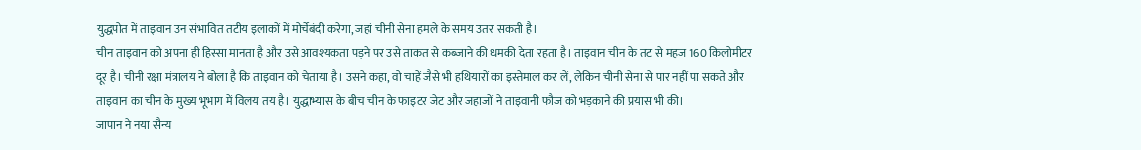युद्धपोत में ताइवान उन संभावित तटीय इलाकों में मोर्चेबंदी करेगा, जहां चीनी सेना हमले के समय उतर सकती है।
चीन ताइवान को अपना ही हिस्सा मानता है और उसे आवश्यकता पड़ने पर उसे ताकत से कब्जाने की धमकी देता रहता है। ताइवान चीन के तट से महज 160 किलोमीटर दूर है। चीनी रक्षा मंत्रालय ने बोला है कि ताइवान को चेताया है। उसने कहा, वो चाहें जैसे भी हथियारों का इस्तेमाल कर लें, लेकिन चीनी सेना से पार नहीं पा सकते और ताइवान का चीन के मुख्य भूभाग में विलय तय है। युद्धाभ्यास के बीच चीन के फाइटर जेट और जहाजों ने ताइवानी फौज को भड़काने की प्रयास भी की।
जापान ने नया सैन्य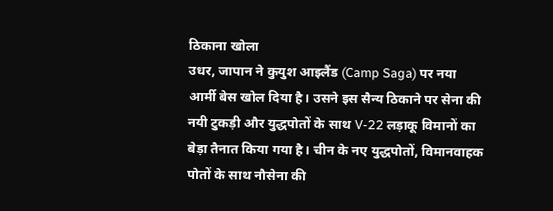ठिकाना खोला
उधर, जापान ने कुयुश आइलैंड (Camp Saga) पर नया आर्मी बेस खोल दिया है। उसने इस सैन्य ठिकाने पर सेना की नयी टुकड़ी और युद्धपोतों के साथ V-22 लड़ाकू विमानों का बेड़ा तैनात किया गया है। चीन के नए युद्धपोतों, विमानवाहक पोतों के साथ नौसेना की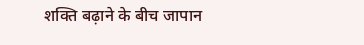शक्ति बढ़ाने के बीच जापान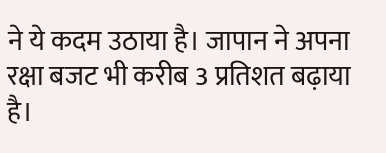ने ये कदम उठाया है। जापान ने अपना रक्षा बजट भी करीब 3 प्रतिशत बढ़ाया है।